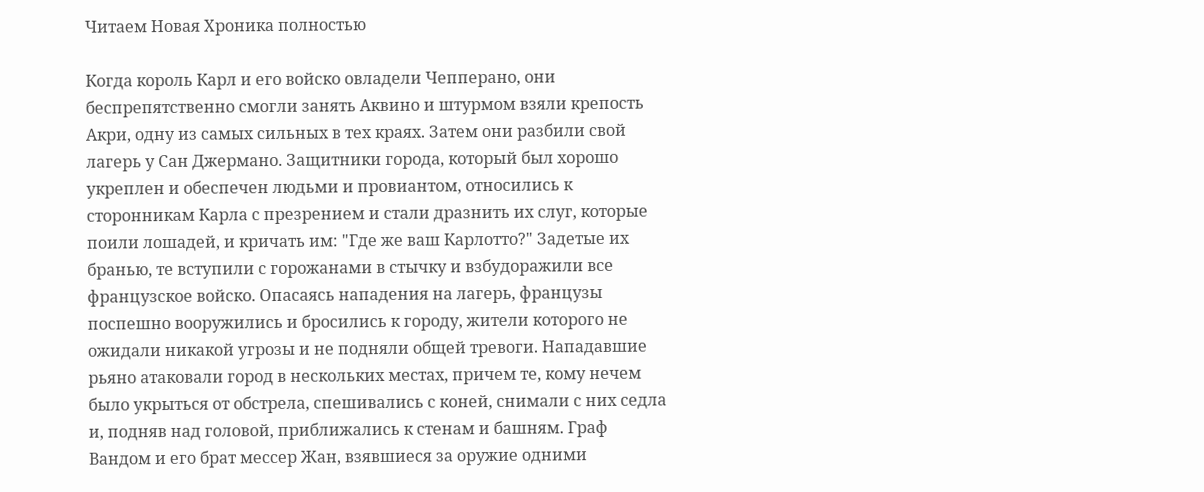Читаем Новая Хроника полностью

Когда король Карл и его войско овладели Чепперано, они беспрепятственно смогли занять Аквино и штурмом взяли крепость Акри, одну из самых сильных в тех краях. Затем они разбили свой лагерь у Сан Джермано. Защитники города, который был хорошо укреплен и обеспечен людьми и провиантом, относились к сторонникам Карла с презрением и стали дразнить их слуг, которые поили лошадей, и кричать им: "Где же ваш Карлотто?" Задетые их бранью, те вступили с горожанами в стычку и взбудоражили все французское войско. Опасаясь нападения на лагерь, французы поспешно вооружились и бросились к городу, жители которого не ожидали никакой угрозы и не подняли общей тревоги. Нападавшие рьяно атаковали город в нескольких местах, причем те, кому нечем было укрыться от обстрела, спешивались с коней, снимали с них седла и, подняв над головой, приближались к стенам и башням. Граф Вандом и его брат мессер Жан, взявшиеся за оружие одними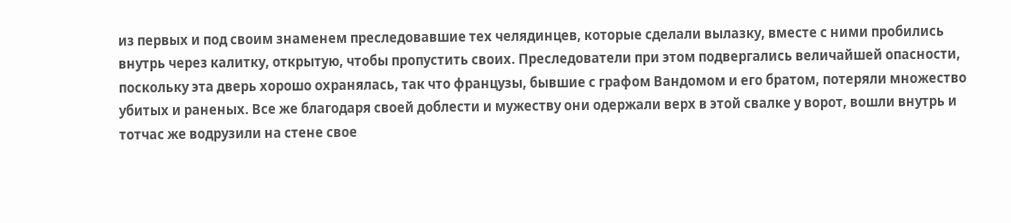из первых и под своим знаменем преследовавшие тех челядинцев, которые сделали вылазку, вместе с ними пробились внутрь через калитку, открытую, чтобы пропустить своих. Преследователи при этом подвергались величайшей опасности, поскольку эта дверь хорошо охранялась, так что французы, бывшие с графом Вандомом и его братом, потеряли множество убитых и раненых. Все же благодаря своей доблести и мужеству они одержали верх в этой свалке у ворот, вошли внутрь и тотчас же водрузили на стене свое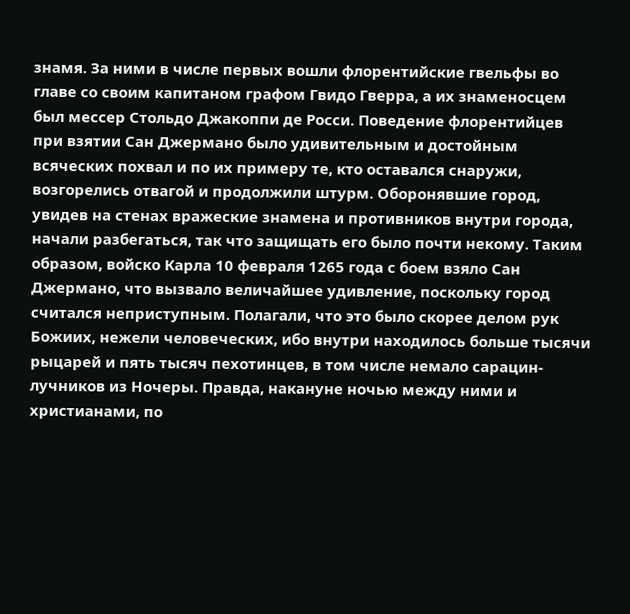знамя. За ними в числе первых вошли флорентийские гвельфы во главе со своим капитаном графом Гвидо Гверра, а их знаменосцем был мессер Стольдо Джакоппи де Росси. Поведение флорентийцев при взятии Сан Джермано было удивительным и достойным всяческих похвал и по их примеру те, кто оставался снаружи, возгорелись отвагой и продолжили штурм. Оборонявшие город, увидев на стенах вражеские знамена и противников внутри города, начали разбегаться, так что защищать его было почти некому. Таким образом, войско Карла 10 февраля 1265 года с боем взяло Сан Джермано, что вызвало величайшее удивление, поскольку город считался неприступным. Полагали, что это было скорее делом рук Божиих, нежели человеческих, ибо внутри находилось больше тысячи рыцарей и пять тысяч пехотинцев, в том числе немало сарацин-лучников из Ночеры. Правда, накануне ночью между ними и христианами, по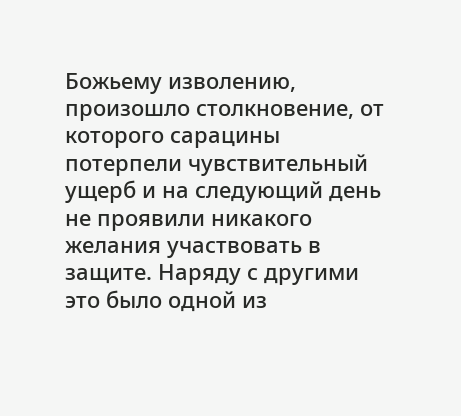Божьему изволению, произошло столкновение, от которого сарацины потерпели чувствительный ущерб и на следующий день не проявили никакого желания участвовать в защите. Наряду с другими это было одной из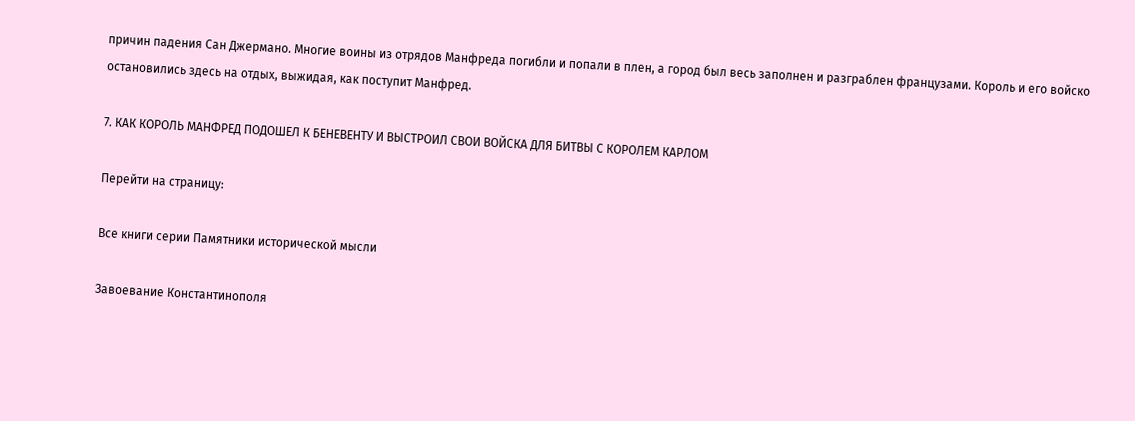причин падения Сан Джермано. Многие воины из отрядов Манфреда погибли и попали в плен, а город был весь заполнен и разграблен французами. Король и его войско остановились здесь на отдых, выжидая, как поступит Манфред.

7. КАК КОРОЛЬ МАНФРЕД ПОДОШЕЛ К БЕНЕВЕНТУ И ВЫСТРОИЛ СВОИ ВОЙСКА ДЛЯ БИТВЫ С КОРОЛЕМ КАРЛОМ

Перейти на страницу:

Все книги серии Памятники исторической мысли

Завоевание Константинополя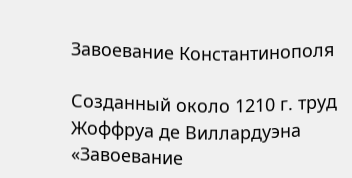Завоевание Константинополя

Созданный около 1210 г. труд Жоффруа де Виллардуэна «Завоевание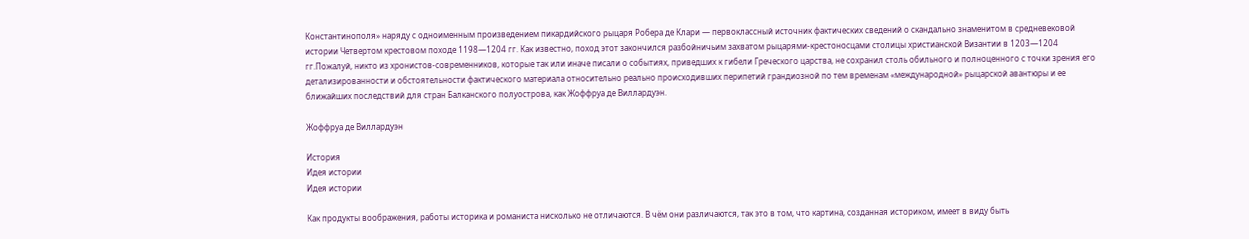Константинополя» наряду с одноименным произведением пикардийского рыцаря Робера де Клари — первоклассный источник фактических сведений о скандально знаменитом в средневековой истории Четвертом крестовом походе 1198—1204 гг. Как известно, поход этот закончился разбойничьим захватом рыцарями-крестоносцами столицы христианской Византии в 1203—1204 гг.Пожалуй, никто из хронистов-современников, которые так или иначе писали о событиях, приведших к гибели Греческого царства, не сохранил столь обильного и полноценного с точки зрения его детализированности и обстоятельности фактического материала относительно реально происходивших перипетий грандиозной по тем временам «международной» рыцарской авантюры и ее ближайших последствий для стран Балканского полуострова, как Жоффруа де Виллардуэн.

Жоффруа де Виллардуэн

История
Идея истории
Идея истории

Как продукты воображения, работы историка и романиста нисколько не отличаются. В чём они различаются, так это в том, что картина, созданная историком, имеет в виду быть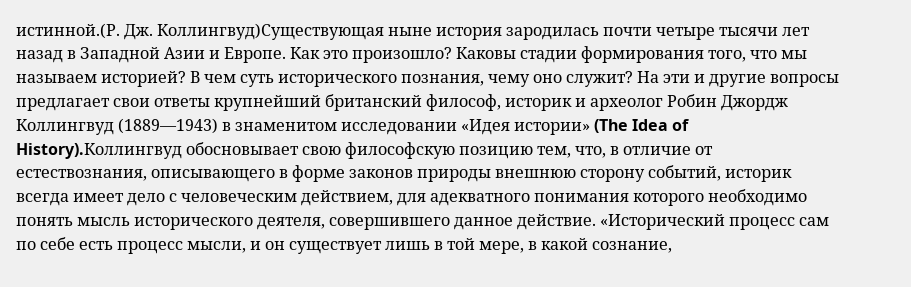истинной.(Р. Дж. Коллингвуд)Существующая ныне история зародилась почти четыре тысячи лет назад в Западной Азии и Европе. Как это произошло? Каковы стадии формирования того, что мы называем историей? В чем суть исторического познания, чему оно служит? На эти и другие вопросы предлагает свои ответы крупнейший британский философ, историк и археолог Робин Джордж Коллингвуд (1889—1943) в знаменитом исследовании «Идея истории» (The Idea of History).Коллингвуд обосновывает свою философскую позицию тем, что, в отличие от естествознания, описывающего в форме законов природы внешнюю сторону событий, историк всегда имеет дело с человеческим действием, для адекватного понимания которого необходимо понять мысль исторического деятеля, совершившего данное действие. «Исторический процесс сам по себе есть процесс мысли, и он существует лишь в той мере, в какой сознание,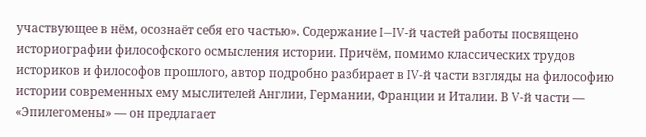участвующее в нём, осознаёт себя его частью». Содержание I—IV-й частей работы посвящено историографии философского осмысления истории. Причём, помимо классических трудов историков и философов прошлого, автор подробно разбирает в IV-й части взгляды на философию истории современных ему мыслителей Англии, Германии, Франции и Италии. В V-й части — «Эпилегомены» — он предлагает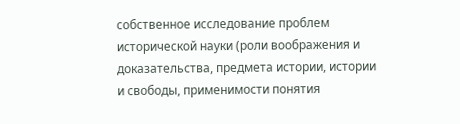собственное исследование проблем исторической науки (роли воображения и доказательства, предмета истории, истории и свободы, применимости понятия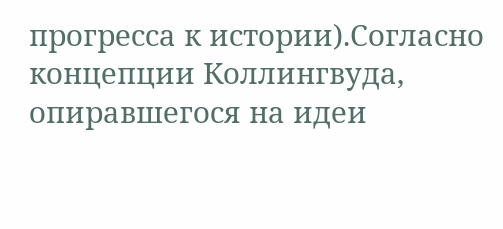прогресса к истории).Согласно концепции Коллингвуда, опиравшегося на идеи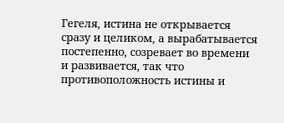Гегеля, истина не открывается сразу и целиком, а вырабатывается постепенно, созревает во времени и развивается, так что противоположность истины и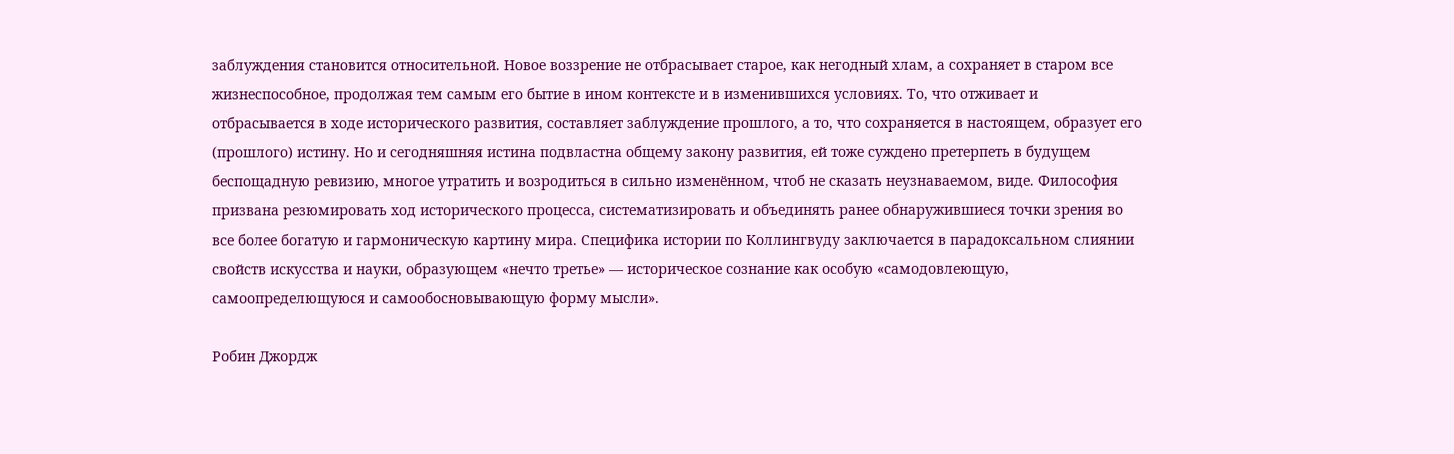заблуждения становится относительной. Новое воззрение не отбрасывает старое, как негодный хлам, а сохраняет в старом все жизнеспособное, продолжая тем самым его бытие в ином контексте и в изменившихся условиях. То, что отживает и отбрасывается в ходе исторического развития, составляет заблуждение прошлого, а то, что сохраняется в настоящем, образует его (прошлого) истину. Но и сегодняшняя истина подвластна общему закону развития, ей тоже суждено претерпеть в будущем беспощадную ревизию, многое утратить и возродиться в сильно изменённом, чтоб не сказать неузнаваемом, виде. Философия призвана резюмировать ход исторического процесса, систематизировать и объединять ранее обнаружившиеся точки зрения во все более богатую и гармоническую картину мира. Специфика истории по Коллингвуду заключается в парадоксальном слиянии свойств искусства и науки, образующем «нечто третье» — историческое сознание как особую «самодовлеющую, самоопределющуюся и самообосновывающую форму мысли».

Робин Джордж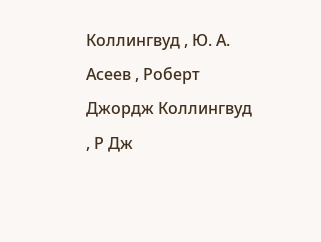Коллингвуд , Ю. А. Асеев , Роберт Джордж Коллингвуд , Р Дж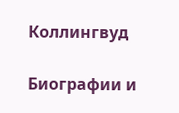Коллингвуд

Биографии и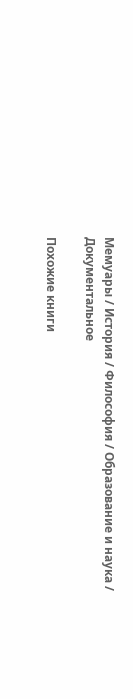Мемуары / История / Философия / Образование и наука / Документальное

Похожие книги